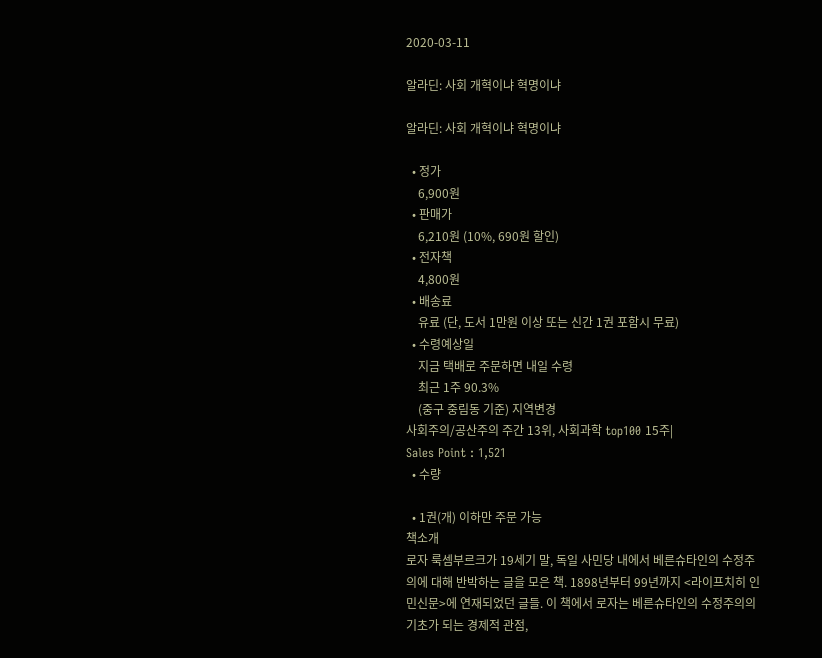2020-03-11

알라딘: 사회 개혁이냐 혁명이냐

알라딘: 사회 개혁이냐 혁명이냐

  • 정가
    6,900원
  • 판매가
    6,210원 (10%, 690원 할인)
  • 전자책
    4,800원
  • 배송료
    유료 (단, 도서 1만원 이상 또는 신간 1권 포함시 무료)
  • 수령예상일
    지금 택배로 주문하면 내일 수령
    최근 1주 90.3%
    (중구 중림동 기준) 지역변경
사회주의/공산주의 주간 13위, 사회과학 top100 15주|
Sales Point : 1,521
  • 수량

  • 1권(개) 이하만 주문 가능
책소개
로자 룩셈부르크가 19세기 말, 독일 사민당 내에서 베른슈타인의 수정주의에 대해 반박하는 글을 모은 책. 1898년부터 99년까지 <라이프치히 인민신문>에 연재되었던 글들. 이 책에서 로자는 베른슈타인의 수정주의의 기초가 되는 경제적 관점,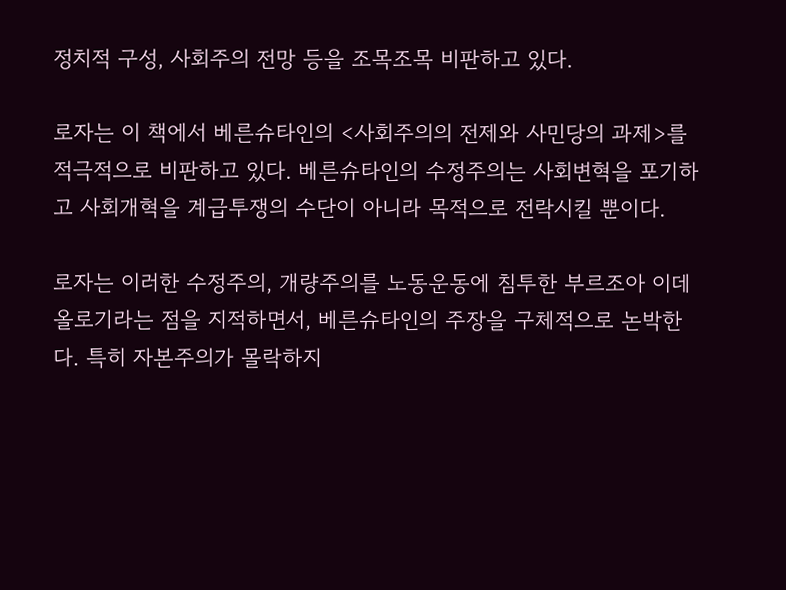정치적 구성, 사회주의 전망 등을 조목조목 비판하고 있다.

로자는 이 책에서 베른슈타인의 <사회주의의 전제와 사민당의 과제>를 적극적으로 비판하고 있다. 베른슈타인의 수정주의는 사회변혁을 포기하고 사회개혁을 계급투쟁의 수단이 아니라 목적으로 전락시킬 뿐이다.

로자는 이러한 수정주의, 개량주의를 노동운동에 침투한 부르조아 이데올로기라는 점을 지적하면서, 베른슈타인의 주장을 구체적으로 논박한다. 특히 자본주의가 몰락하지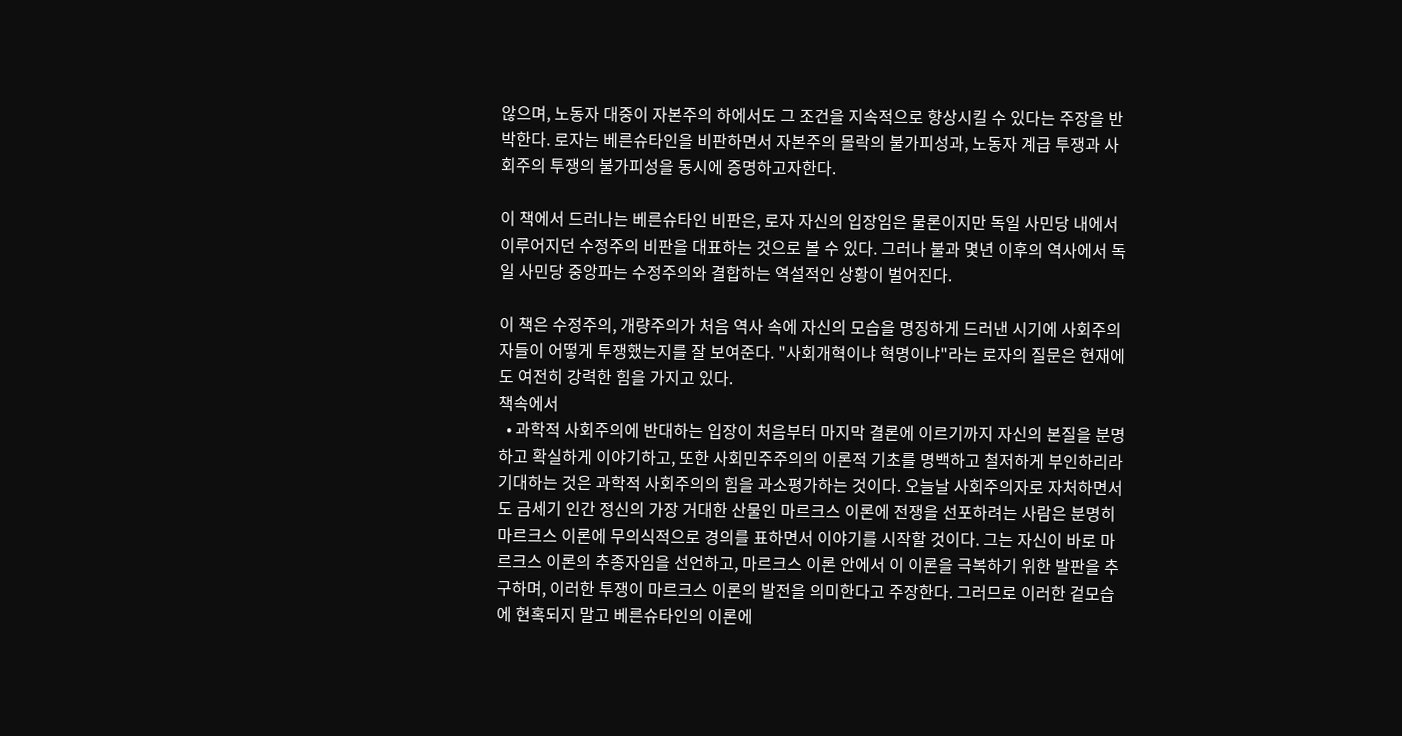않으며, 노동자 대중이 자본주의 하에서도 그 조건을 지속적으로 향상시킬 수 있다는 주장을 반박한다. 로자는 베른슈타인을 비판하면서 자본주의 몰락의 불가피성과, 노동자 계급 투쟁과 사회주의 투쟁의 불가피성을 동시에 증명하고자한다.

이 책에서 드러나는 베른슈타인 비판은, 로자 자신의 입장임은 물론이지만 독일 사민당 내에서 이루어지던 수정주의 비판을 대표하는 것으로 볼 수 있다. 그러나 불과 몇년 이후의 역사에서 독일 사민당 중앙파는 수정주의와 결합하는 역설적인 상황이 벌어진다.

이 책은 수정주의, 개량주의가 처음 역사 속에 자신의 모습을 명징하게 드러낸 시기에 사회주의자들이 어떻게 투쟁했는지를 잘 보여준다. "사회개혁이냐 혁명이냐"라는 로자의 질문은 현재에도 여전히 강력한 힘을 가지고 있다.
책속에서
  • 과학적 사회주의에 반대하는 입장이 처음부터 마지막 결론에 이르기까지 자신의 본질을 분명하고 확실하게 이야기하고, 또한 사회민주주의의 이론적 기초를 명백하고 철저하게 부인하리라 기대하는 것은 과학적 사회주의의 힘을 과소평가하는 것이다. 오늘날 사회주의자로 자처하면서도 금세기 인간 정신의 가장 거대한 산물인 마르크스 이론에 전쟁을 선포하려는 사람은 분명히 마르크스 이론에 무의식적으로 경의를 표하면서 이야기를 시작할 것이다. 그는 자신이 바로 마르크스 이론의 추종자임을 선언하고, 마르크스 이론 안에서 이 이론을 극복하기 위한 발판을 추구하며, 이러한 투쟁이 마르크스 이론의 발전을 의미한다고 주장한다. 그러므로 이러한 겉모습에 현혹되지 말고 베른슈타인의 이론에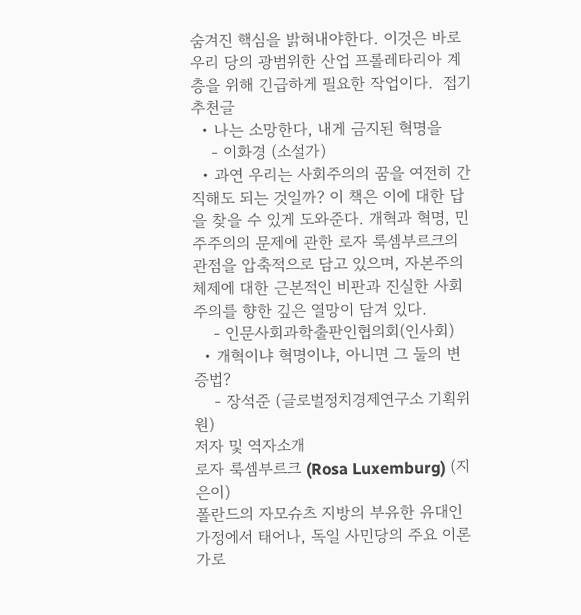숨겨진 핵심을 밝혀내야한다. 이것은 바로 우리 당의 광범위한 산업 프롤레타리아 계층을 위해 긴급하게 필요한 작업이다.  접기
추천글
  • 나는 소망한다, 내게 금지된 혁명을
    - 이화경 (소설가)
  • 과연 우리는 사회주의의 꿈을 여전히 간직해도 되는 것일까? 이 책은 이에 대한 답을 찾을 수 있게 도와준다. 개혁과 혁명, 민주주의의 문제에 관한 로자 룩셈부르크의 관점을 압축적으로 담고 있으며, 자본주의 체제에 대한 근본적인 비판과 진실한 사회주의를 향한 깊은 열망이 담겨 있다.
    - 인문사회과학출판인협의회(인사회)
  • 개혁이냐 혁명이냐, 아니면 그 둘의 변증법?
    - 장석준 (글로벌정치경제연구소 기획위원)
저자 및 역자소개
로자 룩셈부르크 (Rosa Luxemburg) (지은이)
폴란드의 자모슈츠 지방의 부유한 유대인 가정에서 태어나, 독일 사민당의 주요 이론가로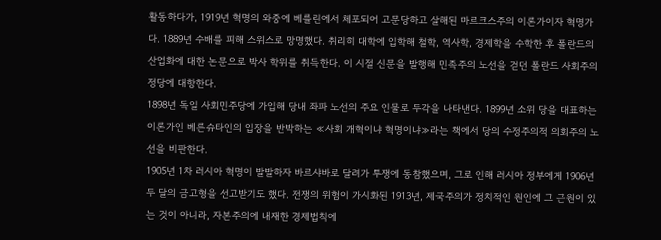활동하다가, 1919년 혁명의 와중에 베를린에서 체포되어 고문당하고 살해된 마르크스주의 이론가이자 혁명가다. 1889년 수배를 피해 스위스로 망명했다. 취리히 대학에 입학해 철학, 역사학, 경제학을 수학한 후 폴란드의 산업화에 대한 논문으로 박사 학위를 취득한다. 이 시절 신문을 발행해 민족주의 노선을 걷던 폴란드 사회주의 정당에 대항한다.
1898년 독일 사회민주당에 가입해 당내 좌파 노선의 주요 인물로 두각을 나타낸다. 1899년 소위 당을 대표하는 이론가인 베른슈타인의 입장을 반박하는 ≪사회 개혁이냐 혁명이냐≫라는 책에서 당의 수정주의적 의회주의 노선을 비판한다.
1905년 1차 러시아 혁명이 발발하자 바르샤바로 달려가 투쟁에 동참했으며, 그로 인해 러시아 정부에게 1906년 두 달의 금고형을 선고받기도 했다. 전쟁의 위험이 가시화된 1913년, 제국주의가 정치적인 원인에 그 근원이 있는 것이 아니라, 자본주의에 내재한 경제법칙에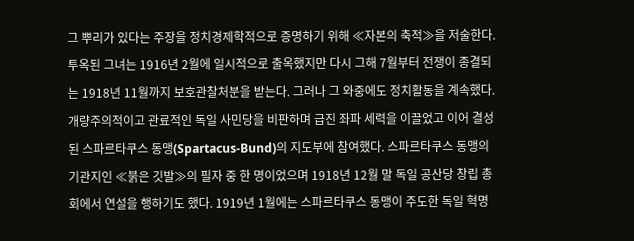그 뿌리가 있다는 주장을 정치경제학적으로 증명하기 위해 ≪자본의 축적≫을 저술한다.
투옥된 그녀는 1916년 2월에 일시적으로 출옥했지만 다시 그해 7월부터 전쟁이 종결되는 1918년 11월까지 보호관찰처분을 받는다. 그러나 그 와중에도 정치활동을 계속했다. 개량주의적이고 관료적인 독일 사민당을 비판하며 급진 좌파 세력을 이끌었고 이어 결성된 스파르타쿠스 동맹(Spartacus-Bund)의 지도부에 참여했다. 스파르타쿠스 동맹의 기관지인 ≪붉은 깃발≫의 필자 중 한 명이었으며 1918년 12월 말 독일 공산당 창립 총회에서 연설을 행하기도 했다. 1919년 1월에는 스파르타쿠스 동맹이 주도한 독일 혁명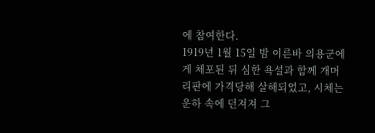에 참여한다.
1919년 1월 15일 밤 이른바 의용군에게 체포된 뒤 심한 욕설과 함께 개머리판에 가격당해 살해되었고, 시체는 운하 속에 던져져 그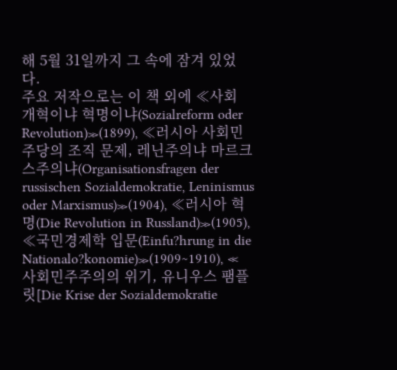해 5월 31일까지 그 속에 잠겨 있었다.
주요 저작으로는 이 책 외에 ≪사회 개혁이냐 혁명이냐(Sozialreform oder Revolution)≫(1899), ≪러시아 사회민주당의 조직 문제, 레닌주의냐 마르크스주의냐(Organisationsfragen der russischen Sozialdemokratie, Leninismus oder Marxismus)≫(1904), ≪러시아 혁명(Die Revolution in Russland)≫(1905), ≪국민경제학 입문(Einfu?hrung in die Nationalo?konomie)≫(1909∼1910), ≪사회민주주의의 위기, 유니우스 팸플릿[Die Krise der Sozialdemokratie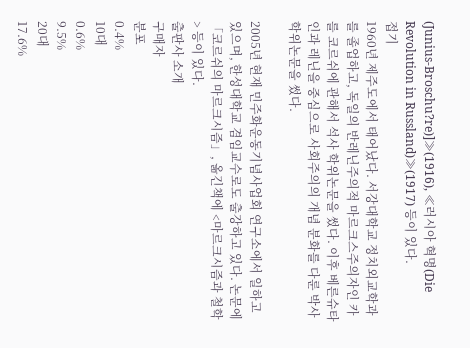(Junius-Broschu?re)]≫(1916), ≪러시아 혁명(Die Revolution in Russland)≫(1917) 등이 있다.
접기
1960년 제주도에서 태어났다. 서강대학교 정치외교학과를 졸업하고, 독일의 반레닌주의적 마르크스주의자인 카를 코르쉬에 관해서 석사 학위논문을 썼다. 이후 베른슈타인과 레닌을 중심으로 사회주의의 개념 분화를 다룬 박사 학위논문을 썼다.

2005년 현재 민주화운동기념사업회 연구소에서 일하고 있으며, 한성대학교 겸임교수로도 출강하고 있다. 논문에「코르쉬의 마르크시즘」, 옮긴책에 <마르크시즘과 철학> 등이 있다.
출판사 소개
구매자
분포
0.4%
10대
0.6%
9.5%
20대
17.6%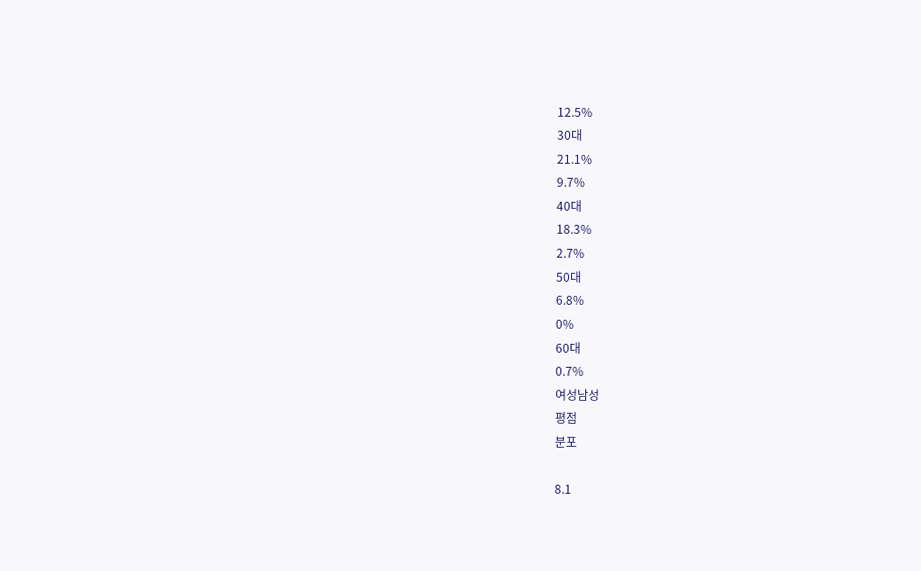12.5%
30대
21.1%
9.7%
40대
18.3%
2.7%
50대
6.8%
0%
60대
0.7%
여성남성
평점
분포

8.1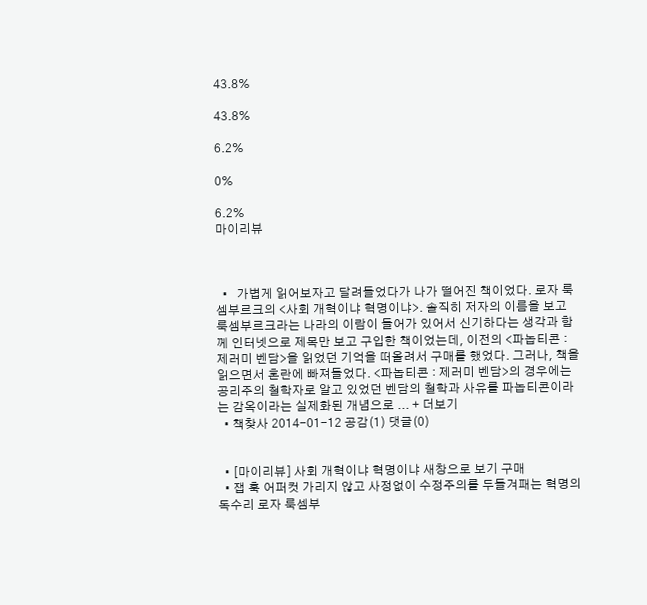43.8%

43.8%

6.2%

0%

6.2%
마이리뷰



  •   가볍게 읽어보자고 달려들었다가 나가 떨어진 책이었다. 로자 룩셈부르크의 <사회 개혁이냐 혁명이냐>. 솔직히 저자의 이름을 보고 룩셈부르크라는 나라의 이람이 들어가 있어서 신기하다는 생각과 함께 인터넷으로 제목만 보고 구입한 책이었는데, 이전의 <파놉티콘 : 제러미 벤담>을 읽었던 기억을 떠올려서 구매를 했었다. 그러나, 책을 읽으면서 혼란에 빠져들었다. <파놉티콘 : 제러미 벤담>의 경우에는 공리주의 철학자로 알고 있었던 벤담의 철학과 사유를 파놉티콘이라는 감옥이라는 실제화된 개념으로 ... + 더보기
  • 책찾사 2014-01-12 공감(1) 댓글(0)


  • [마이리뷰] 사회 개혁이냐 혁명이냐 새창으로 보기 구매
  • 잽 훅 어퍼컷 가리지 않고 사정없이 수정주의를 두들겨패는 혁명의 독수리 로자 룩셈부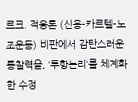르크. 적응론 (신용-카르텔-노조운동) 비판에서 감탄스러운 통찰력을, ‘투항논리‘를 체계화한 수정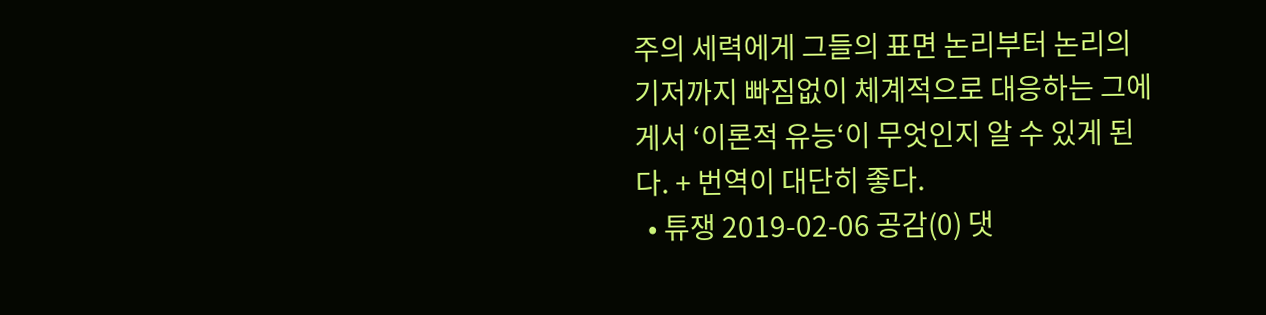주의 세력에게 그들의 표면 논리부터 논리의 기저까지 빠짐없이 체계적으로 대응하는 그에게서 ‘이론적 유능‘이 무엇인지 알 수 있게 된다. + 번역이 대단히 좋다.
  • 튜쟁 2019-02-06 공감(0) 댓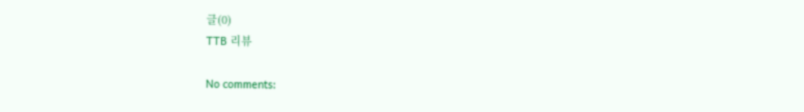글(0)
TTB 리뷰

No comments: